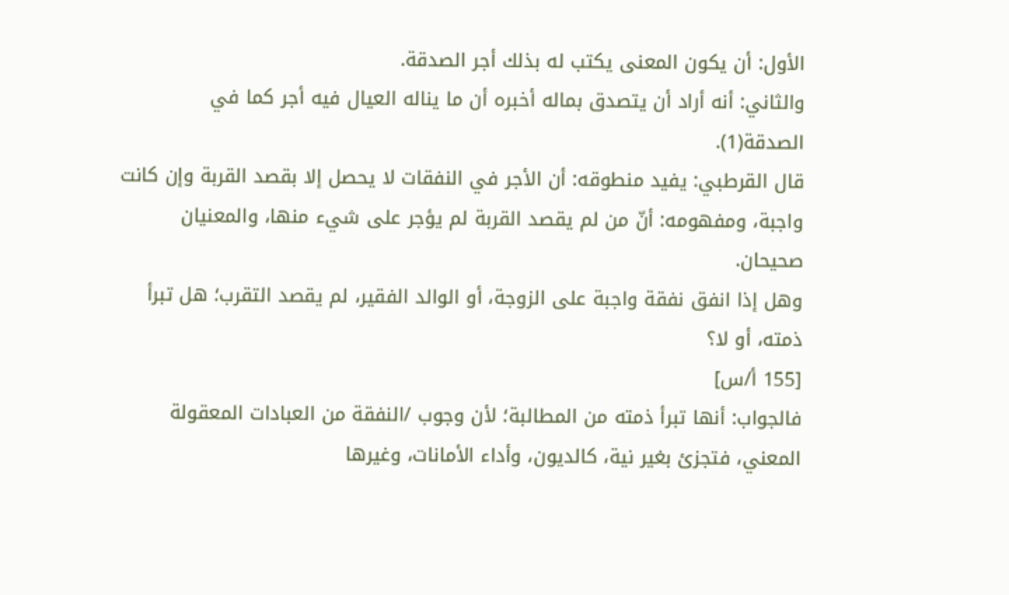الأول: أن يكون المعنى يكتب له بذلك أجر الصدقة.
والثاني: أنه أراد أن يتصدق بماله أخبره أن ما يناله العيال فيه أجر كما في الصدقة(1).
قال القرطبي: يفيد منطوقه: أن الأجر في النفقات لا يحصل إلا بقصد القربة وإن كانت واجبة، ومفهومه: أنّ من لم يقصد القربة لم يؤجر على شيء منها، والمعنيان صحيحان.
وهل إذا انفق نفقة واجبة على الزوجة، أو الوالد الفقير، لم يقصد التقرب؛ هل تبرأ ذمته، أو لا؟
[155 أ/س]
فالجواب: أنها تبرأ ذمته من المطالبة؛ لأن وجوب /النفقة من العبادات المعقولة المعني، فتجزئ بغير نية، كالديون، وأداء الأمانات، وغيرها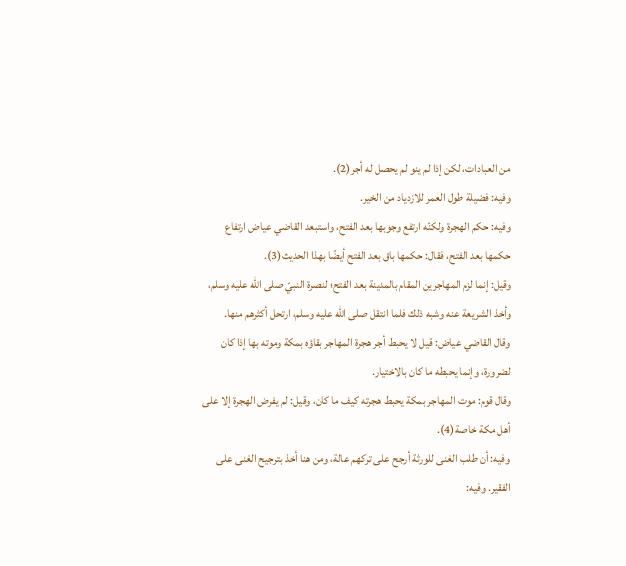من العبادات، لكن إذا لم ينو لم يحصل له أجر(2).
وفيه: فضيلة طول العمر للازدياد من الخير.
وفيه: حكم الهجرة ولكنّه ارتفع وجوبها بعد الفتح، واستبعد القاضي عياض ارتفاع حكمها بعد الفتح، فقال: حكمها باق بعد الفتح أيضًا بهذا الحديث(3).
وقيل: إنما لزم المهاجرين المقام بالمدينة بعد الفتح؛ لنصرة النبيّ صلى الله عليه وسلم، وأخذ الشريعة عنه وشبه ذلك فلما انتقل صلى الله عليه وسلم، ارتحل أكثرهم منها.
وقال القاضي عياض: قيل لا يحبط أجر هجرة المهاجر بقاؤه بمكة وموته بها إذا كان لضرورة، وإنما يحبطه ما كان بالاختيار.
وقال قوم: موت المهاجر بمكة يحبط هجرته كيف ما كان، وقيل: لم يفرض الهجرة إلا على أهل مكة خاصة(4).
وفيه: أن طلب الغنى للورثة أرجح على تركهم عالة، ومن هنا أخذ بترجيح الغنى على الفقير. وفيه: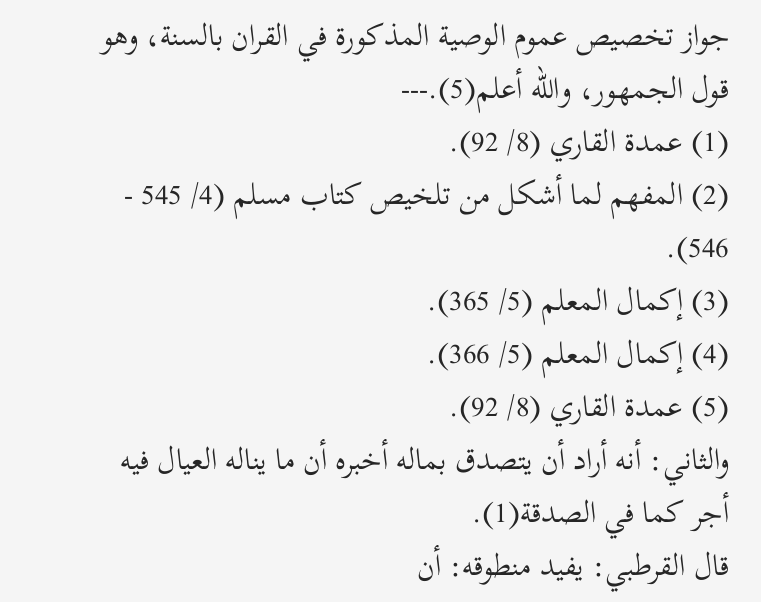جواز تخصيص عموم الوصية المذكورة في القران بالسنة، وهو قول الجمهور، والله أعلم(5).---
(1) عمدة القاري (8/ 92).
(2) المفهم لما أشكل من تلخيص كتاب مسلم (4/ 545 - 546).
(3) إكمال المعلم (5/ 365).
(4) إكمال المعلم (5/ 366).
(5) عمدة القاري (8/ 92).
والثاني: أنه أراد أن يتصدق بماله أخبره أن ما يناله العيال فيه أجر كما في الصدقة(1).
قال القرطبي: يفيد منطوقه: أن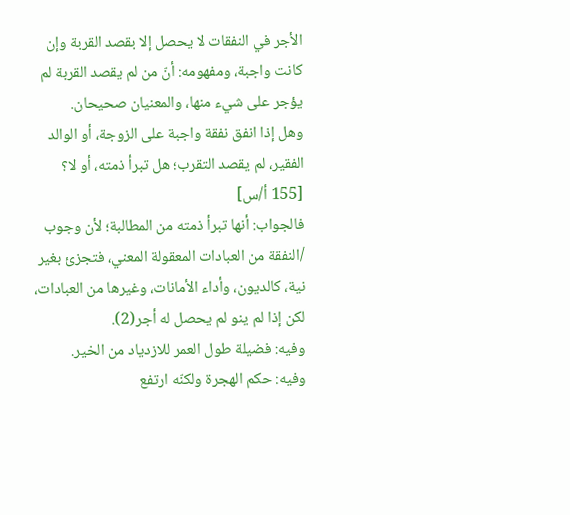الأجر في النفقات لا يحصل إلا بقصد القربة وإن كانت واجبة، ومفهومه: أنّ من لم يقصد القربة لم يؤجر على شيء منها، والمعنيان صحيحان.
وهل إذا انفق نفقة واجبة على الزوجة، أو الوالد الفقير، لم يقصد التقرب؛ هل تبرأ ذمته، أو لا؟
[155 أ/س]
فالجواب: أنها تبرأ ذمته من المطالبة؛ لأن وجوب /النفقة من العبادات المعقولة المعني، فتجزئ بغير نية، كالديون، وأداء الأمانات، وغيرها من العبادات، لكن إذا لم ينو لم يحصل له أجر(2).
وفيه: فضيلة طول العمر للازدياد من الخير.
وفيه: حكم الهجرة ولكنّه ارتفع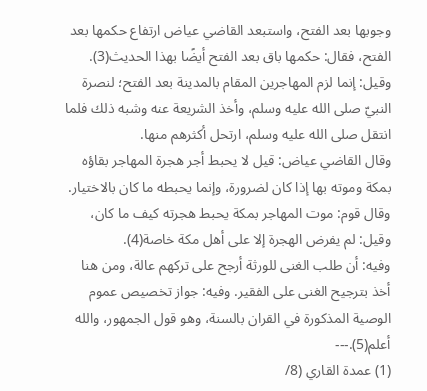وجوبها بعد الفتح، واستبعد القاضي عياض ارتفاع حكمها بعد الفتح، فقال: حكمها باق بعد الفتح أيضًا بهذا الحديث(3).
وقيل: إنما لزم المهاجرين المقام بالمدينة بعد الفتح؛ لنصرة النبيّ صلى الله عليه وسلم، وأخذ الشريعة عنه وشبه ذلك فلما انتقل صلى الله عليه وسلم، ارتحل أكثرهم منها.
وقال القاضي عياض: قيل لا يحبط أجر هجرة المهاجر بقاؤه بمكة وموته بها إذا كان لضرورة، وإنما يحبطه ما كان بالاختيار.
وقال قوم: موت المهاجر بمكة يحبط هجرته كيف ما كان، وقيل: لم يفرض الهجرة إلا على أهل مكة خاصة(4).
وفيه: أن طلب الغنى للورثة أرجح على تركهم عالة، ومن هنا أخذ بترجيح الغنى على الفقير. وفيه: جواز تخصيص عموم الوصية المذكورة في القران بالسنة، وهو قول الجمهور، والله أعلم(5).---
(1) عمدة القاري (8/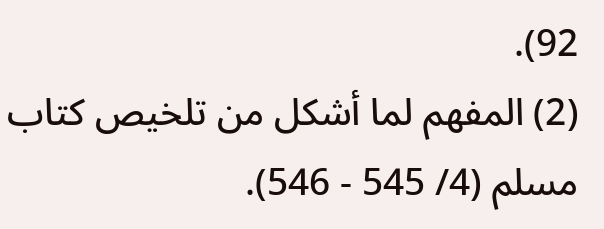92).
(2) المفهم لما أشكل من تلخيص كتاب مسلم (4/ 545 - 546).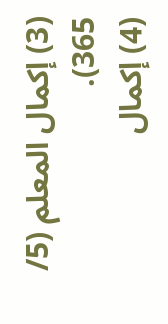(3) إكمال المعلم (5/ 365).
(4) إكمال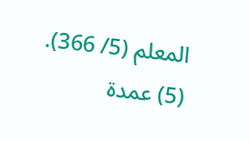المعلم (5/ 366).
(5) عمدة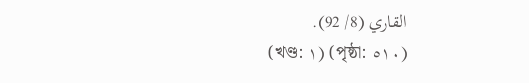القاري (8/ 92).
(খণ্ড: ١) (পৃষ্ঠা: ٥١٠)